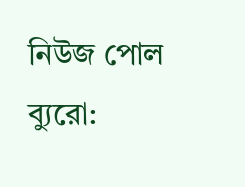নিউজ পোল ব্যুরো: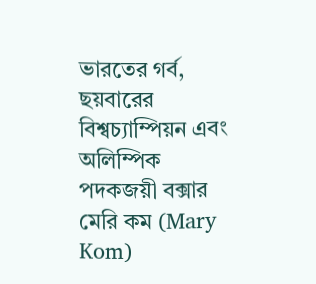ভারতের গর্ব, ছয়বারের বিশ্বচ্যাম্পিয়ন এবং অলিম্পিক পদকজয়ী বক্সার মেরি কম (Mary Kom)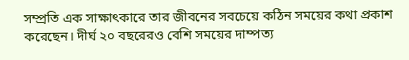সম্প্রতি এক সাক্ষাৎকারে তার জীবনের সবচেয়ে কঠিন সময়ের কথা প্রকাশ করেছেন। দীর্ঘ ২০ বছরেরও বেশি সময়ের দাম্পত্য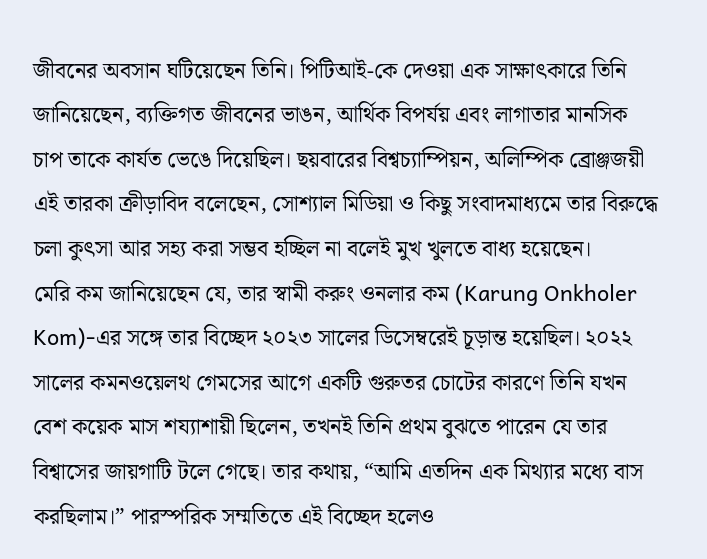জীবনের অবসান ঘটিয়েছেন তিনি। পিটিআই-কে দেওয়া এক সাক্ষাৎকারে তিনি জানিয়েছেন, ব্যক্তিগত জীবনের ভাঙন, আর্থিক বিপর্যয় এবং লাগাতার মানসিক চাপ তাকে কার্যত ভেঙে দিয়েছিল। ছয়বারের বিশ্বচ্যাম্পিয়ন, অলিম্পিক ব্রোঞ্জজয়ী এই তারকা ক্রীড়াবিদ বলেছেন, সোশ্যাল মিডিয়া ও কিছু সংবাদমাধ্যমে তার বিরুদ্ধে চলা কুৎসা আর সহ্য করা সম্ভব হচ্ছিল না বলেই মুখ খুলতে বাধ্য হয়েছেন।
মেরি কম জানিয়েছেন যে, তার স্বামী করুং ওনলার কম (Karung Onkholer Kom)-এর সঙ্গে তার বিচ্ছেদ ২০২৩ সালের ডিসেম্বরেই চূড়ান্ত হয়েছিল। ২০২২ সালের কমনওয়েলথ গেমসের আগে একটি গুরুতর চোটের কারণে তিনি যখন বেশ কয়েক মাস শয্যাশায়ী ছিলেন, তখনই তিনি প্রথম বুঝতে পারেন যে তার বিশ্বাসের জায়গাটি টলে গেছে। তার কথায়, “আমি এতদিন এক মিথ্যার মধ্যে বাস করছিলাম।” পারস্পরিক সম্মতিতে এই বিচ্ছেদ হলেও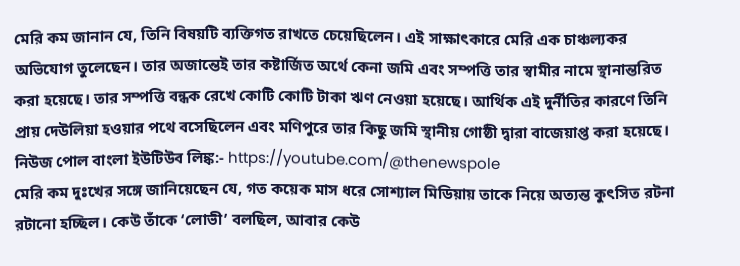মেরি কম জানান যে, তিনি বিষয়টি ব্যক্তিগত রাখতে চেয়েছিলেন। এই সাক্ষাৎকারে মেরি এক চাঞ্চল্যকর অভিযোগ তুলেছেন। তার অজান্তেই তার কষ্টার্জিত অর্থে কেনা জমি এবং সম্পত্তি তার স্বামীর নামে স্থানান্তরিত করা হয়েছে। তার সম্পত্তি বন্ধক রেখে কোটি কোটি টাকা ঋণ নেওয়া হয়েছে। আর্থিক এই দুর্নীতির কারণে তিনি প্রায় দেউলিয়া হওয়ার পথে বসেছিলেন এবং মণিপুরে তার কিছু জমি স্থানীয় গোষ্ঠী দ্বারা বাজেয়াপ্ত করা হয়েছে।
নিউজ পোল বাংলা ইউটিউব লিঙ্ক:- https://youtube.com/@thenewspole
মেরি কম দুঃখের সঙ্গে জানিয়েছেন যে, গত কয়েক মাস ধরে সোশ্যাল মিডিয়ায় তাকে নিয়ে অত্যন্ত কুৎসিত রটনা রটানো হচ্ছিল। কেউ তাঁকে ‘লোভী’ বলছিল, আবার কেউ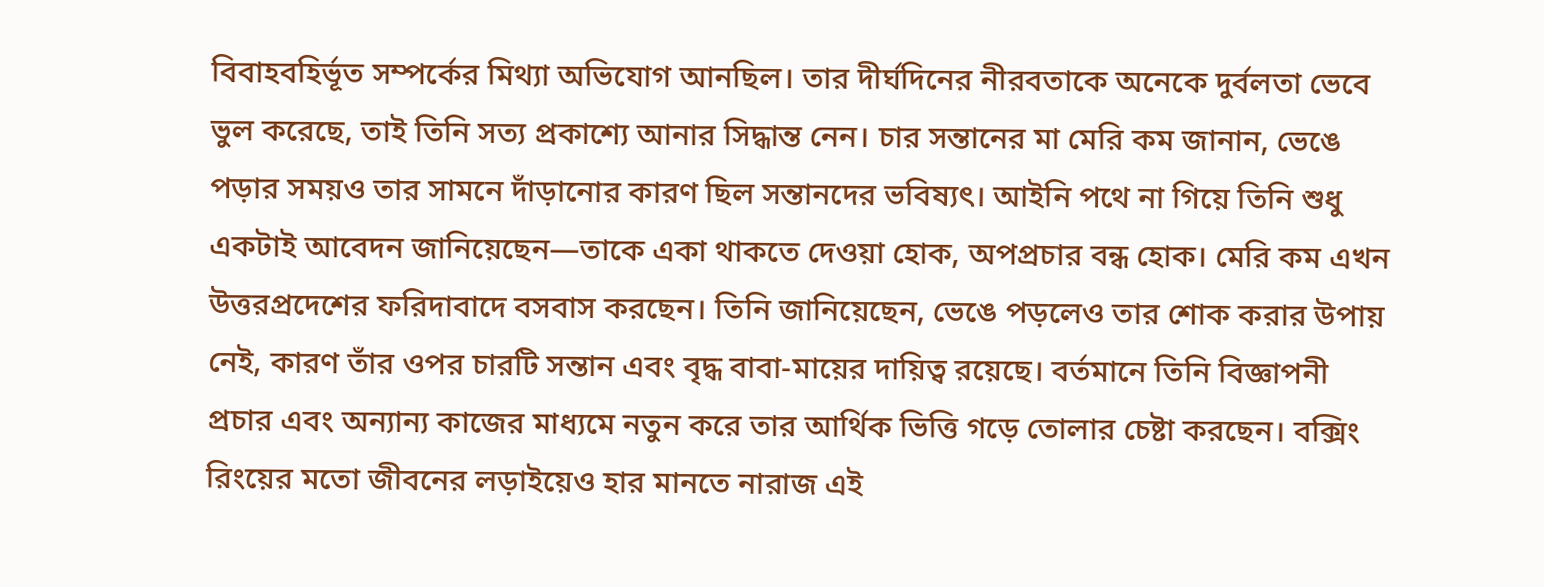বিবাহবহির্ভূত সম্পর্কের মিথ্যা অভিযোগ আনছিল। তার দীর্ঘদিনের নীরবতাকে অনেকে দুর্বলতা ভেবে ভুল করেছে, তাই তিনি সত্য প্রকাশ্যে আনার সিদ্ধান্ত নেন। চার সন্তানের মা মেরি কম জানান, ভেঙে পড়ার সময়ও তার সামনে দাঁড়ানোর কারণ ছিল সন্তানদের ভবিষ্যৎ। আইনি পথে না গিয়ে তিনি শুধু একটাই আবেদন জানিয়েছেন—তাকে একা থাকতে দেওয়া হোক, অপপ্রচার বন্ধ হোক। মেরি কম এখন উত্তরপ্রদেশের ফরিদাবাদে বসবাস করছেন। তিনি জানিয়েছেন, ভেঙে পড়লেও তার শোক করার উপায় নেই, কারণ তাঁর ওপর চারটি সন্তান এবং বৃদ্ধ বাবা-মায়ের দায়িত্ব রয়েছে। বর্তমানে তিনি বিজ্ঞাপনী প্রচার এবং অন্যান্য কাজের মাধ্যমে নতুন করে তার আর্থিক ভিত্তি গড়ে তোলার চেষ্টা করছেন। বক্সিং রিংয়ের মতো জীবনের লড়াইয়েও হার মানতে নারাজ এই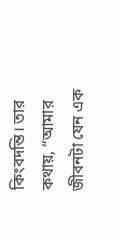কিংবদন্তি। তার কথায়, “আমার জীবনটা যেন এক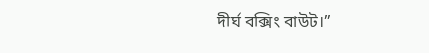দীর্ঘ বক্সিং বাউট।”